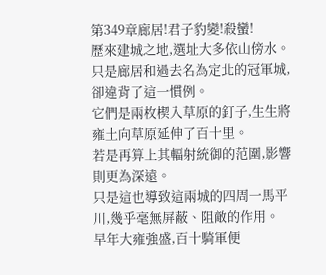第349章廊居!君子豹變!殺蠻!
歷來建城之地,選址大多依山傍水。
只是廊居和過去名為定北的冠軍城,卻違背了這一慣例。
它們是兩枚楔入草原的釘子,生生將雍土向草原延伸了百十里。
若是再算上其輻射統御的范圍,影響則更為深遠。
只是這也導致這兩城的四周一馬平川,幾乎毫無屏蔽、阻敵的作用。
早年大雍強盛,百十騎軍便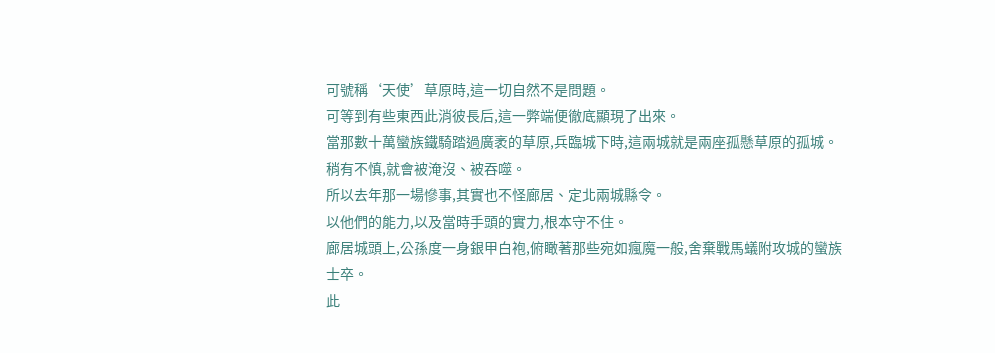可號稱‘天使’草原時,這一切自然不是問題。
可等到有些東西此消彼長后,這一弊端便徹底顯現了出來。
當那數十萬蠻族鐵騎踏過廣袤的草原,兵臨城下時,這兩城就是兩座孤懸草原的孤城。
稍有不慎,就會被淹沒、被吞噬。
所以去年那一場慘事,其實也不怪廊居、定北兩城縣令。
以他們的能力,以及當時手頭的實力,根本守不住。
廊居城頭上,公孫度一身銀甲白袍,俯瞰著那些宛如瘋魔一般,舍棄戰馬蟻附攻城的蠻族士卒。
此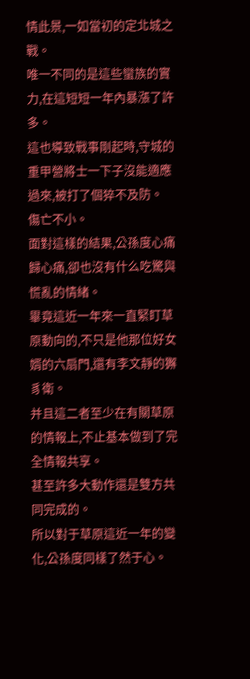情此景,一如當初的定北城之戰。
唯一不同的是這些蠻族的實力,在這短短一年內暴漲了許多。
這也導致戰事剛起時,守城的重甲營將士一下子沒能適應過來,被打了個猝不及防。
傷亡不小。
面對這樣的結果,公孫度心痛歸心痛,卻也沒有什么吃驚與慌亂的情緒。
畢竟這近一年來一直緊盯草原動向的,不只是他那位好女婿的六扇門,還有李文靜的獬豸衛。
并且這二者至少在有關草原的情報上,不止基本做到了完全情報共享。
甚至許多大動作還是雙方共同完成的。
所以對于草原這近一年的變化,公孫度同樣了然于心。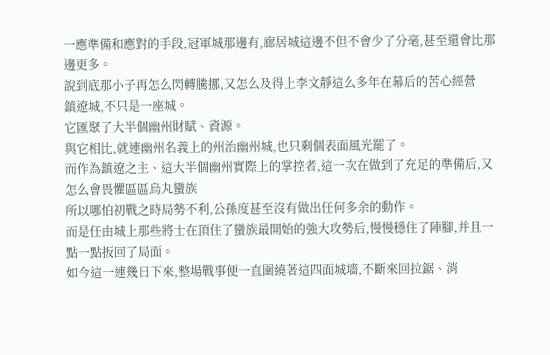一應準備和應對的手段,冠軍城那邊有,廊居城這邊不但不會少了分毫,甚至還會比那邊更多。
說到底那小子再怎么閃轉騰挪,又怎么及得上李文靜這么多年在幕后的苦心經營
鎮遼城,不只是一座城。
它匯聚了大半個幽州財賦、資源。
與它相比,就連幽州名義上的州治幽州城,也只剩個表面風光罷了。
而作為鎮遼之主、這大半個幽州實際上的掌控者,這一次在做到了充足的準備后,又怎么會畏懼區區烏丸蠻族
所以哪怕初戰之時局勢不利,公孫度甚至沒有做出任何多余的動作。
而是任由城上那些將士在頂住了蠻族最開始的強大攻勢后,慢慢穩住了陣腳,并且一點一點扳回了局面。
如今這一連幾日下來,整場戰事便一直圍繞著這四面城墻,不斷來回拉鋸、消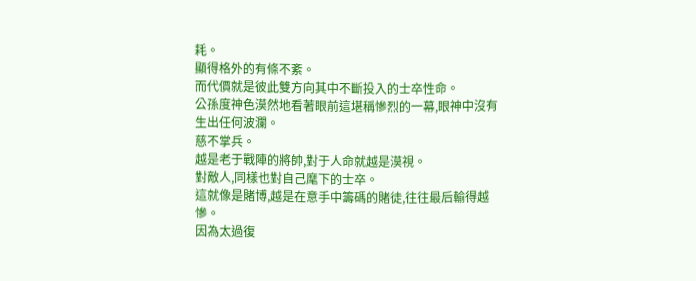耗。
顯得格外的有條不紊。
而代價就是彼此雙方向其中不斷投入的士卒性命。
公孫度神色漠然地看著眼前這堪稱慘烈的一幕,眼神中沒有生出任何波瀾。
慈不掌兵。
越是老于戰陣的將帥,對于人命就越是漠視。
對敵人,同樣也對自己麾下的士卒。
這就像是賭博,越是在意手中籌碼的賭徒,往往最后輸得越慘。
因為太過復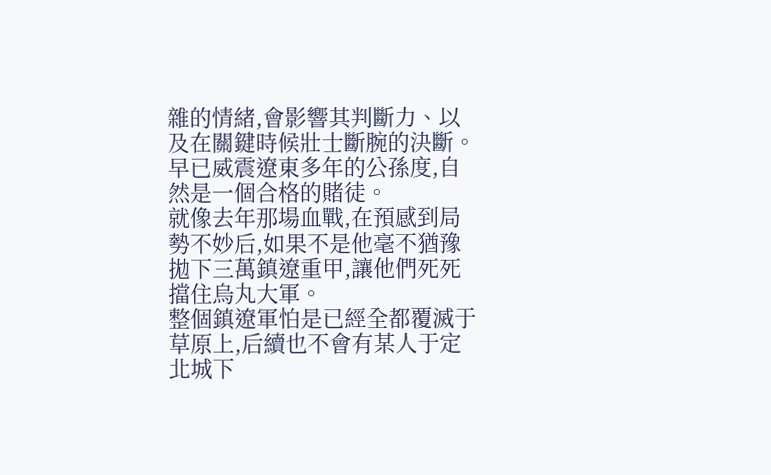雜的情緒,會影響其判斷力、以及在關鍵時候壯士斷腕的決斷。
早已威震遼東多年的公孫度,自然是一個合格的賭徒。
就像去年那場血戰,在預感到局勢不妙后,如果不是他毫不猶豫拋下三萬鎮遼重甲,讓他們死死擋住烏丸大軍。
整個鎮遼軍怕是已經全都覆滅于草原上,后續也不會有某人于定北城下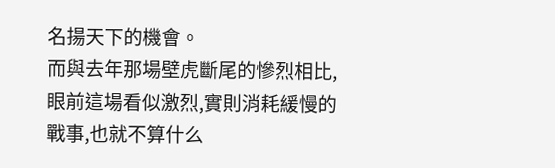名揚天下的機會。
而與去年那場壁虎斷尾的慘烈相比,眼前這場看似激烈,實則消耗緩慢的戰事,也就不算什么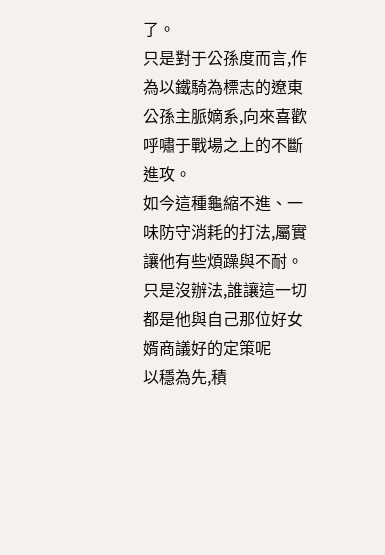了。
只是對于公孫度而言,作為以鐵騎為標志的遼東公孫主脈嫡系,向來喜歡呼嘯于戰場之上的不斷進攻。
如今這種龜縮不進、一味防守消耗的打法,屬實讓他有些煩躁與不耐。
只是沒辦法,誰讓這一切都是他與自己那位好女婿商議好的定策呢
以穩為先,積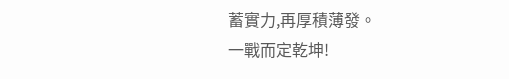蓄實力,再厚積薄發。
一戰而定乾坤!